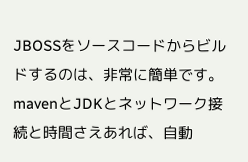JBOSSをソースコードからビルドするのは、非常に簡単です。
mavenとJDKとネットワーク接続と時間さえあれば、自動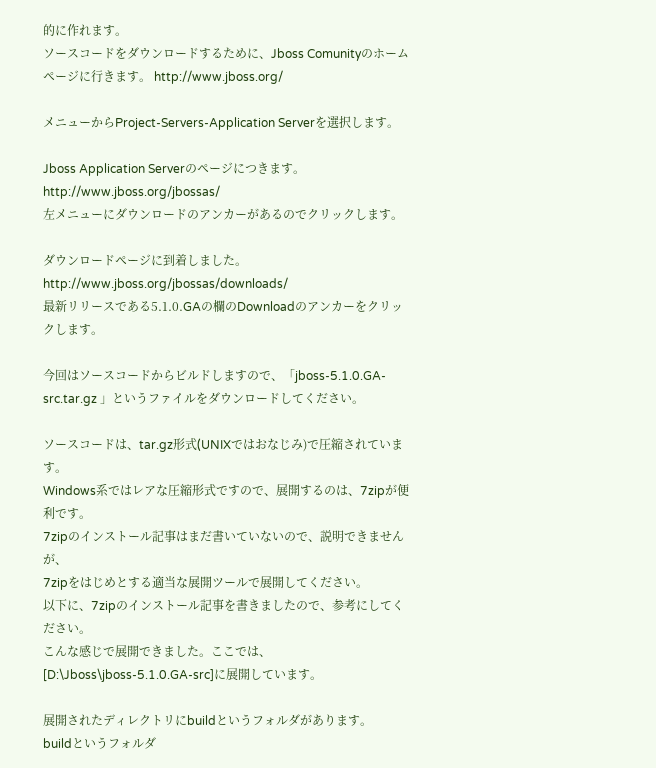的に作れます。
ソースコードをダウンロードするために、Jboss Comunityのホームページに行きます。 http://www.jboss.org/

メニューからProject-Servers-Application Serverを選択します。

Jboss Application Serverのページにつきます。 http://www.jboss.org/jbossas/
左メニューにダウンロードのアンカーがあるのでクリックします。

ダウンロードページに到着しました。http://www.jboss.org/jbossas/downloads/
最新リリースである5.1.0.GAの欄のDownloadのアンカーをクリックします。

今回はソースコードからビルドしますので、「jboss-5.1.0.GA-src.tar.gz 」というファイルをダウンロードしてください。

ソースコードは、tar.gz形式(UNIXではおなじみ)で圧縮されています。
Windows系ではレアな圧縮形式ですので、展開するのは、7zipが便利です。
7zipのインストール記事はまだ書いていないので、説明できませんが、
7zipをはじめとする適当な展開ツールで展開してください。
以下に、7zipのインストール記事を書きましたので、参考にしてください。
こんな感じで展開できました。ここでは、[D:\Jboss\jboss-5.1.0.GA-src]に展開しています。

展開されたディレクトリにbuildというフォルダがあります。
buildというフォルダ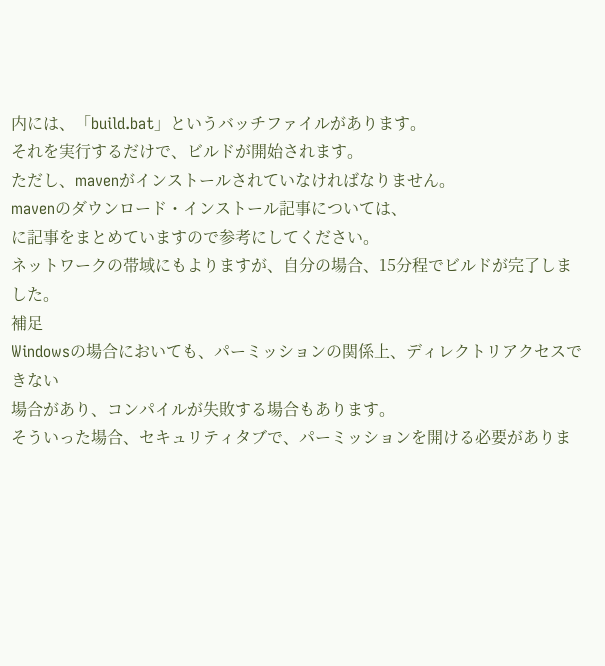内には、「build.bat」というバッチファイルがあります。
それを実行するだけで、ビルドが開始されます。
ただし、mavenがインストールされていなければなりません。
mavenのダウンロード・インストール記事については、
に記事をまとめていますので参考にしてください。
ネットワークの帯域にもよりますが、自分の場合、15分程でビルドが完了しました。
補足
Windowsの場合においても、パーミッションの関係上、ディレクトリアクセスできない
場合があり、コンパイルが失敗する場合もあります。
そういった場合、セキュリティタブで、パーミッションを開ける必要がありま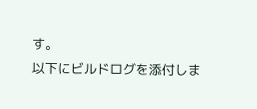す。
以下にビルドログを添付しま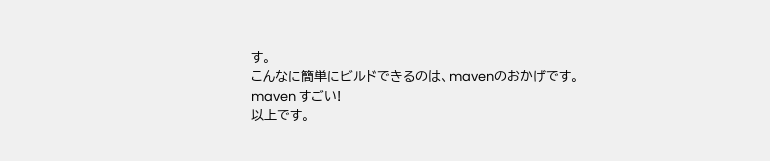す。
こんなに簡単にビルドできるのは、mavenのおかげです。
maven すごい!
以上です。